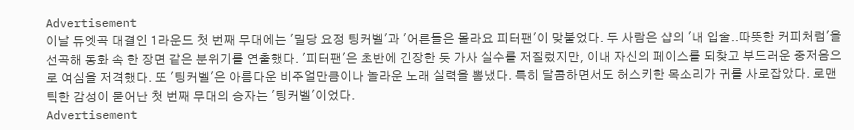Advertisement
이날 듀엣곡 대결인 1라운드 첫 번째 무대에는 '밀당 요정 팅커벨'과 '어른들은 몰라요 피터팬'이 맞붙었다. 두 사람은 샵의 '내 입술..따뜻한 커피처럼'을 선곡해 동화 속 한 장면 같은 분위기를 연출했다. '피터팬'은 초반에 긴장한 듯 가사 실수를 저질렀지만, 이내 자신의 페이스를 되찾고 부드러운 중저음으로 여심을 저격했다. 또 '팅커벨'은 아름다운 비주얼만큼이나 놀라운 노래 실력을 뽐냈다. 특히 달콤하면서도 허스키한 목소리가 귀를 사로잡았다. 로맨틱한 감성이 묻어난 첫 번째 무대의 승자는 '팅커벨'이었다.
Advertisement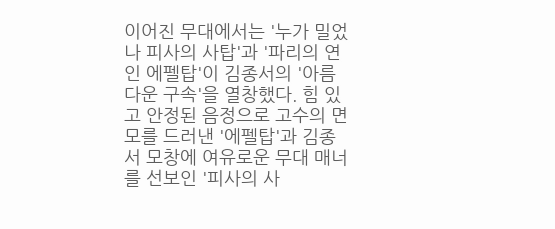이어진 무대에서는 '누가 밀었나 피사의 사탑'과 '파리의 연인 에펠탑'이 김종서의 '아름다운 구속'을 열창했다. 힘 있고 안정된 음정으로 고수의 면모를 드러낸 '에펠탑'과 김종서 모창에 여유로운 무대 매너를 선보인 '피사의 사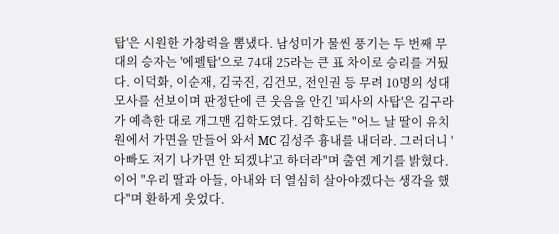탑'은 시원한 가창력을 뽐냈다. 남성미가 물씬 풍기는 두 번째 무대의 승자는 '에펠탑'으로 74대 25라는 큰 표 차이로 승리를 거뒀다. 이덕화, 이순재, 김국진, 김건모, 전인권 등 무려 10명의 성대모사를 선보이며 판정단에 큰 웃음을 안긴 '피사의 사탑'은 김구라가 예측한 대로 개그맨 김학도였다. 김학도는 "어느 날 딸이 유치원에서 가면을 만들어 와서 MC 김성주 흉내를 내더라. 그러더니 '아빠도 저기 나가면 안 되겠냐'고 하더라"며 출연 계기를 밝혔다. 이어 "우리 딸과 아들, 아내와 더 열심히 살아야겠다는 생각을 했다"며 환하게 웃었다.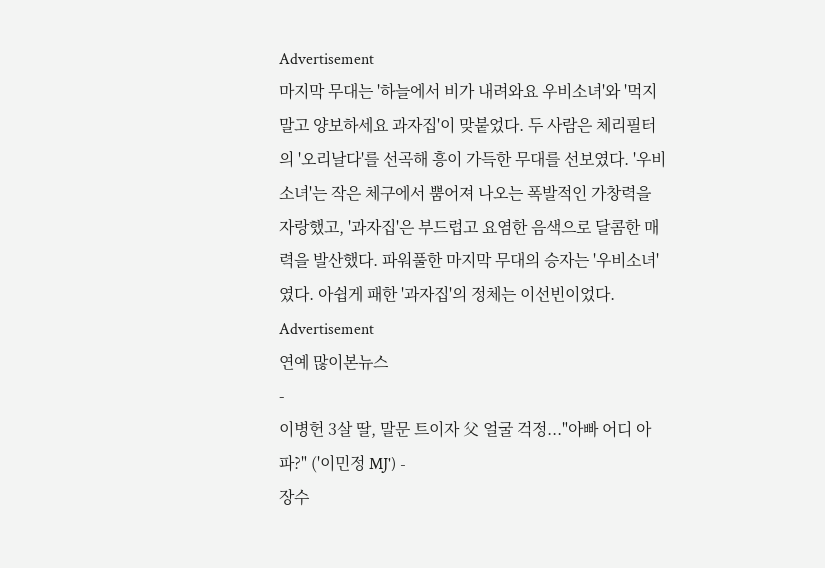Advertisement
마지막 무대는 '하늘에서 비가 내려와요 우비소녀'와 '먹지 말고 양보하세요 과자집'이 맞붙었다. 두 사람은 체리필터의 '오리날다'를 선곡해 흥이 가득한 무대를 선보였다. '우비소녀'는 작은 체구에서 뿜어져 나오는 폭발적인 가창력을 자랑했고, '과자집'은 부드럽고 요염한 음색으로 달콤한 매력을 발산했다. 파워풀한 마지막 무대의 승자는 '우비소녀'였다. 아쉽게 패한 '과자집'의 정체는 이선빈이었다.
Advertisement
연예 많이본뉴스
-
이병헌 3살 딸, 말문 트이자 父 얼굴 걱정..."아빠 어디 아파?" ('이민정 MJ') -
장수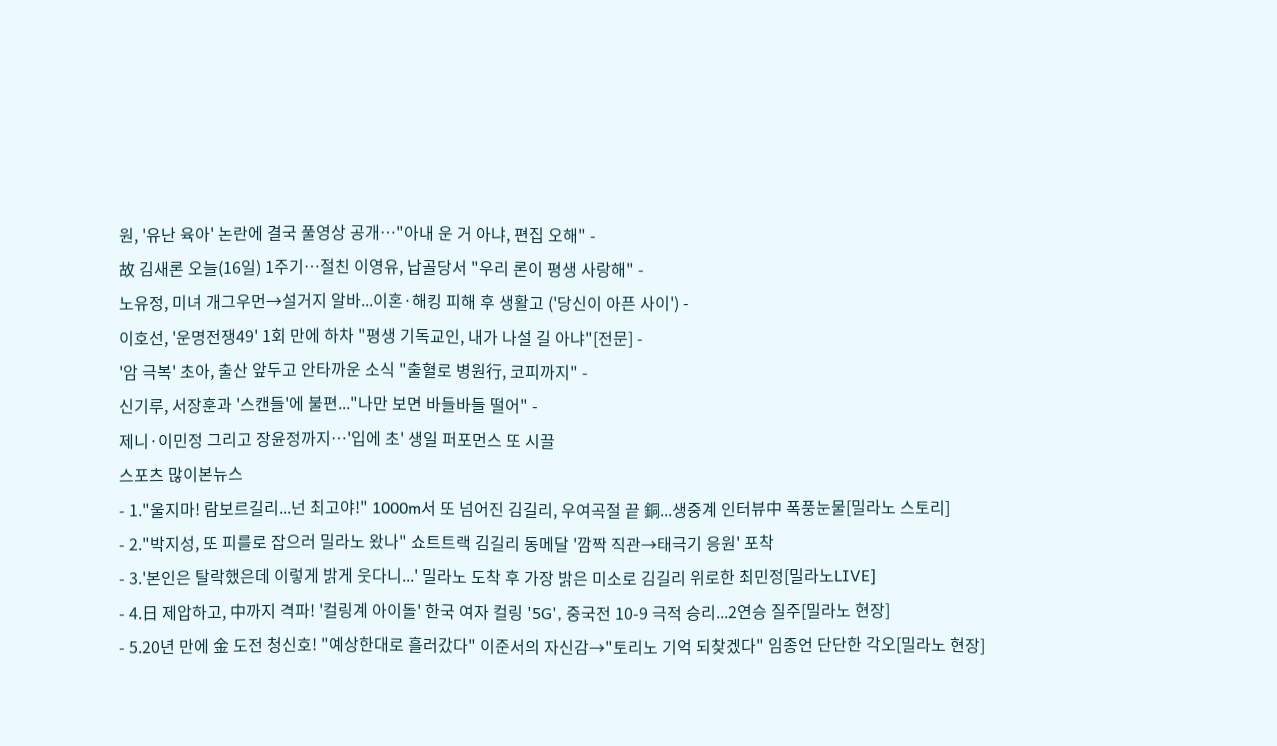원, '유난 육아' 논란에 결국 풀영상 공개…"아내 운 거 아냐, 편집 오해" -
故 김새론 오늘(16일) 1주기…절친 이영유, 납골당서 "우리 론이 평생 사랑해" -
노유정, 미녀 개그우먼→설거지 알바...이혼·해킹 피해 후 생활고 ('당신이 아픈 사이') -
이호선, '운명전쟁49' 1회 만에 하차 "평생 기독교인, 내가 나설 길 아냐"[전문] -
'암 극복' 초아, 출산 앞두고 안타까운 소식 "출혈로 병원行, 코피까지" -
신기루, 서장훈과 '스캔들'에 불편..."나만 보면 바들바들 떨어" -
제니·이민정 그리고 장윤정까지…'입에 초' 생일 퍼포먼스 또 시끌
스포츠 많이본뉴스
- 1."울지마! 람보르길리...넌 최고야!" 1000m서 또 넘어진 김길리, 우여곡절 끝 銅...생중계 인터뷰中 폭풍눈물[밀라노 스토리]
- 2."박지성, 또 피를로 잡으러 밀라노 왔나" 쇼트트랙 김길리 동메달 '깜짝 직관→태극기 응원' 포착
- 3.'본인은 탈락했은데 이렇게 밝게 웃다니...' 밀라노 도착 후 가장 밝은 미소로 김길리 위로한 최민정[밀라노LIVE]
- 4.日 제압하고, 中까지 격파! '컬링계 아이돌' 한국 여자 컬링 '5G', 중국전 10-9 극적 승리...2연승 질주[밀라노 현장]
- 5.20년 만에 金 도전 청신호! "예상한대로 흘러갔다" 이준서의 자신감→"토리노 기억 되찾겠다" 임종언 단단한 각오[밀라노 현장]